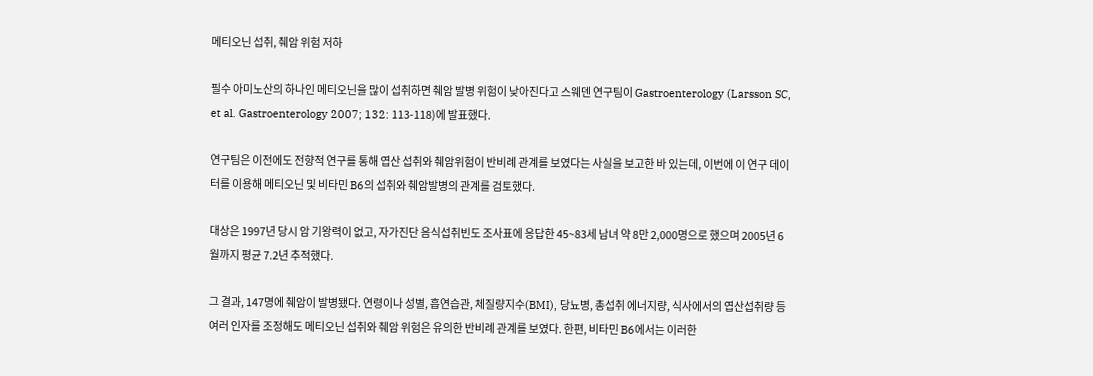메티오닌 섭취, 췌암 위험 저하

필수 아미노산의 하나인 메티오닌을 많이 섭취하면 췌암 발병 위험이 낮아진다고 스웨덴 연구팀이 Gastroenterology (Larsson SC, et al. Gastroenterology 2007; 132: 113-118)에 발표했다.

연구팀은 이전에도 전향적 연구를 통해 엽산 섭취와 췌암위험이 반비례 관계를 보였다는 사실을 보고한 바 있는데, 이번에 이 연구 데이터를 이용해 메티오닌 및 비타민 B6의 섭취와 췌암발병의 관계를 검토했다.

대상은 1997년 당시 암 기왕력이 없고, 자가진단 음식섭취빈도 조사표에 응답한 45~83세 남녀 약 8만 2,000명으로 했으며 2005년 6월까지 평균 7.2년 추적했다.

그 결과, 147명에 췌암이 발병됐다. 연령이나 성별, 흡연습관, 체질량지수(BMI), 당뇨병, 총섭취 에너지량, 식사에서의 엽산섭취량 등 여러 인자를 조정해도 메티오닌 섭취와 췌암 위험은 유의한 반비례 관계를 보였다. 한편, 비타민 B6에서는 이러한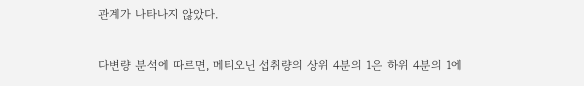관계가 나타나지 않았다.

다변량 분석에 따르면, 메티오닌 섭취량의 상위 4분의 1은 하위 4분의 1에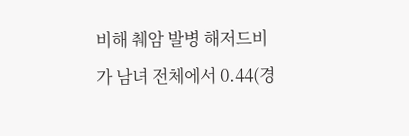비해 췌암 발병 해저드비가 남녀 전체에서 0.44(경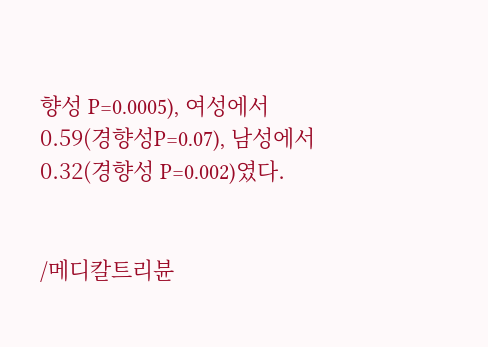향성 P=0.0005), 여성에서 0.59(경향성P=0.07), 남성에서 0.32(경향성 P=0.002)였다.


/메디칼트리뷴